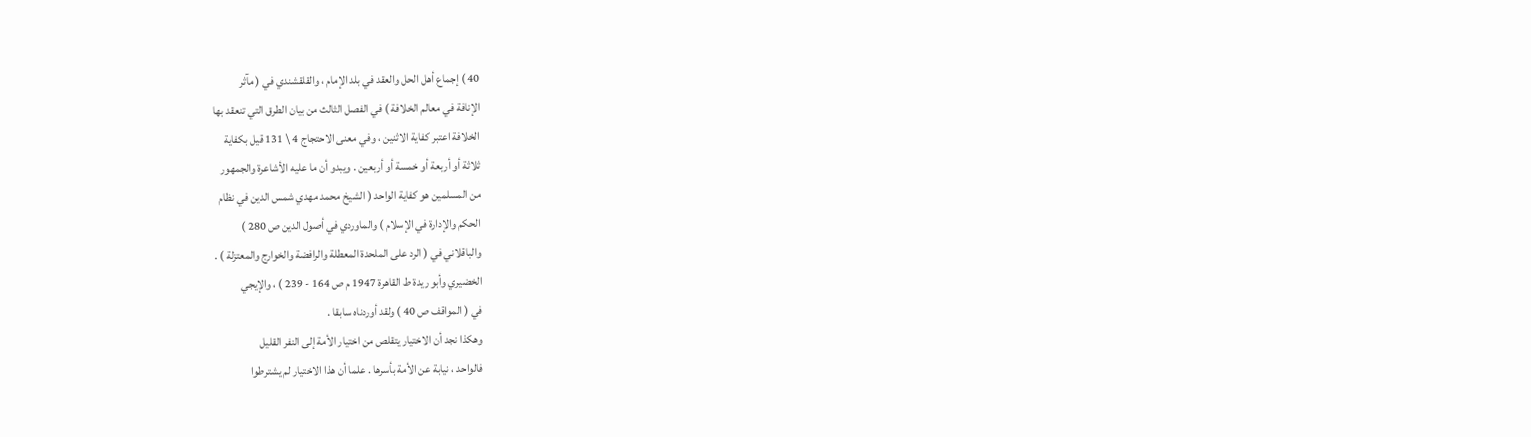40 ) إجماع أهل الحل والعقد في بلد الإمام ، والقلقشندي في ( مآثر
الإنافة في معالم الخلافة ) في الفصل الثالث من بيان الطرق التي تنعقد بها
الخلافة اعتبر كفاية الاثنين ، وفي معنى الاحتجاج 4 \ 131 قيل بكفاية
ثلاثة أو أربعة أو خمسة أو أربعين . ويبدو أن ما عليه الأشاعرة والجمهور
من المسلمين هو كفاية الواحد ( الشيخ محمد مهدي شمس الدين في نظام
الحكم والإدارة في الإسلام ) والماوردي في أصول الدين ص 280 )
والباقلاني في ( الرد على الملحدة المعطلة والرافضة والخوارج والمعتزلة ) .
الخضيري وأبو ريدة ط القاهرة 1947 م ص 164 - 239 ) ، والإيجي
في ( المواقف ص 40 ) ولقد أوردناه سابقا .
وهكذا نجد أن الاختيار يتقلص من اختيار الأمة إلى النفر القليل
فالواحد ، نيابة عن الأمة بأسرها . علما أن هذا الاختيار لم يشترطوا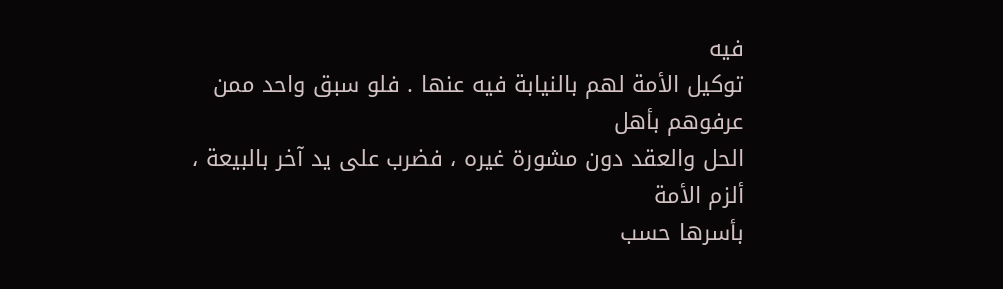فيه
توكيل الأمة لهم بالنيابة فيه عنها . فلو سبق واحد ممن عرفوهم بأهل
الحل والعقد دون مشورة غيره ، فضرب على يد آخر بالبيعة ، ألزم الأمة
بأسرها حسب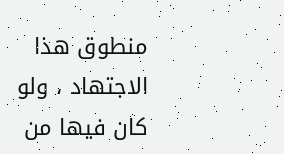منطوق هذا الاجتهاد ، ولو كان فيها من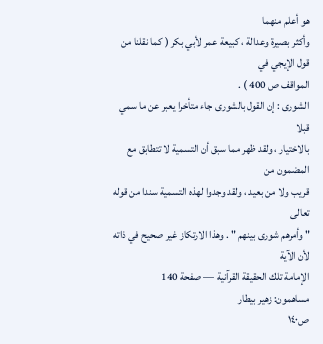هو أعلم منهما
وأكثر بصيرة وعدالة ، كبيعة عمر لأبي بكر ( كما نقلنا من قول الإيجي في
المواقف ص 400 ) .
الشورى : إن القول بالشورى جاء متأخرا يعبر عن ما سمي قبلا
بالاختيار ، ولقد ظهر مما سبق أن التسمية لا تتطابق مع المضمون من
قريب ولا من بعيد ، ولقد وجدوا لهذه التسمية سندا من قوله تعالى
" وأمرهم شورى بينهم " . وهذا الارتكاز غير صحيح في ذاته لأن الآية
الإمامة تلك الحقيقة القرآنية — صفحة 140
مساهمون: زهير بيطار
ص١٤٠